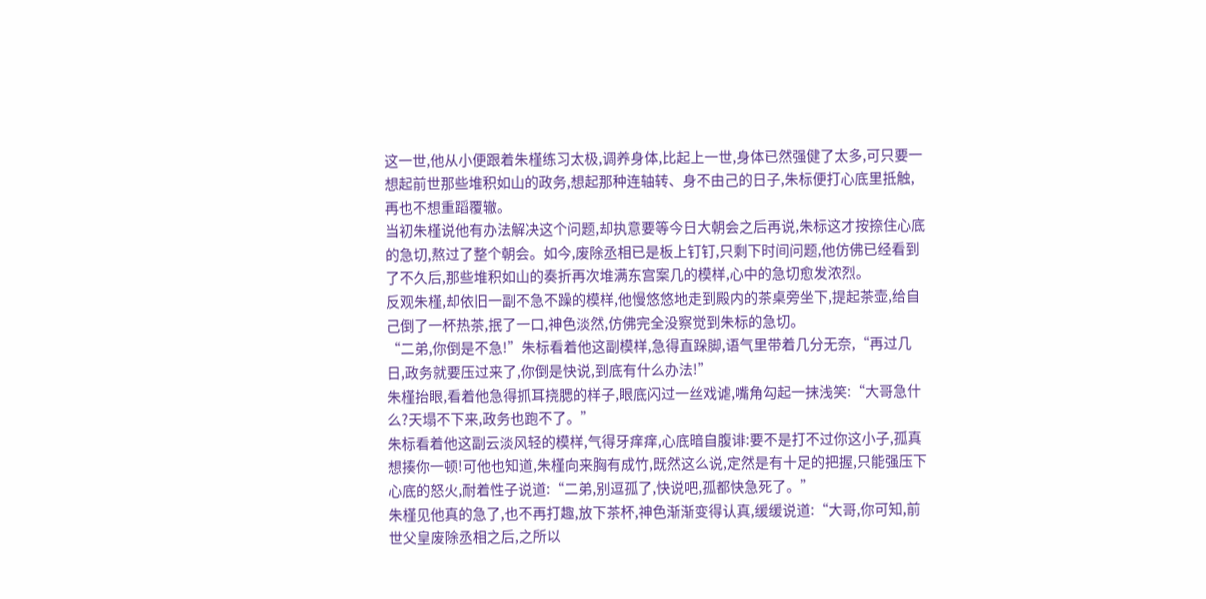这一世,他从小便跟着朱槿练习太极,调养身体,比起上一世,身体已然强健了太多,可只要一想起前世那些堆积如山的政务,想起那种连轴转、身不由己的日子,朱标便打心底里抵触,再也不想重蹈覆辙。
当初朱槿说他有办法解决这个问题,却执意要等今日大朝会之后再说,朱标这才按捺住心底的急切,熬过了整个朝会。如今,废除丞相已是板上钉钉,只剩下时间问题,他仿佛已经看到了不久后,那些堆积如山的奏折再次堆满东宫案几的模样,心中的急切愈发浓烈。
反观朱槿,却依旧一副不急不躁的模样,他慢悠悠地走到殿内的茶桌旁坐下,提起茶壶,给自己倒了一杯热茶,抿了一口,神色淡然,仿佛完全没察觉到朱标的急切。
“二弟,你倒是不急!”朱标看着他这副模样,急得直跺脚,语气里带着几分无奈,“再过几日,政务就要压过来了,你倒是快说,到底有什么办法!”
朱槿抬眼,看着他急得抓耳挠腮的样子,眼底闪过一丝戏谑,嘴角勾起一抹浅笑:“大哥急什么?天塌不下来,政务也跑不了。”
朱标看着他这副云淡风轻的模样,气得牙痒痒,心底暗自腹诽:要不是打不过你这小子,孤真想揍你一顿!可他也知道,朱槿向来胸有成竹,既然这么说,定然是有十足的把握,只能强压下心底的怒火,耐着性子说道:“二弟,别逗孤了,快说吧,孤都快急死了。”
朱槿见他真的急了,也不再打趣,放下茶杯,神色渐渐变得认真,缓缓说道:“大哥,你可知,前世父皇废除丞相之后,之所以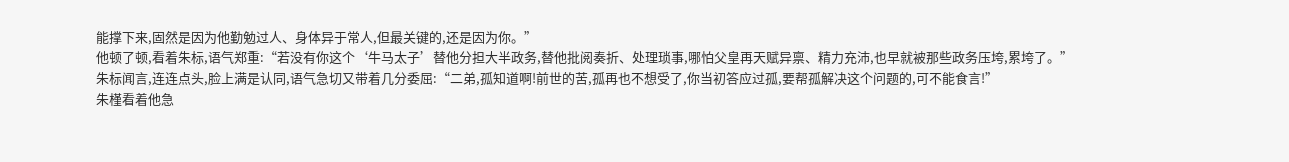能撑下来,固然是因为他勤勉过人、身体异于常人,但最关键的,还是因为你。”
他顿了顿,看着朱标,语气郑重:“若没有你这个‘牛马太子’替他分担大半政务,替他批阅奏折、处理琐事,哪怕父皇再天赋异禀、精力充沛,也早就被那些政务压垮,累垮了。”
朱标闻言,连连点头,脸上满是认同,语气急切又带着几分委屈:“二弟,孤知道啊!前世的苦,孤再也不想受了,你当初答应过孤,要帮孤解决这个问题的,可不能食言!”
朱槿看着他急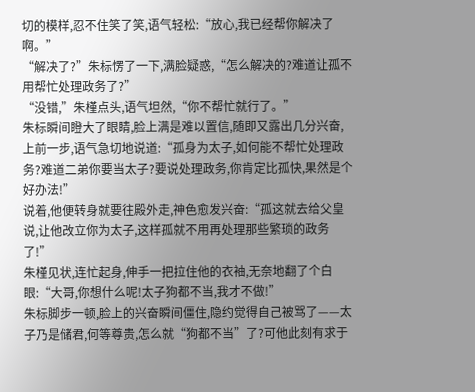切的模样,忍不住笑了笑,语气轻松:“放心,我已经帮你解决了啊。”
“解决了?”朱标愣了一下,满脸疑惑,“怎么解决的?难道让孤不用帮忙处理政务了?”
“没错,”朱槿点头,语气坦然,“你不帮忙就行了。”
朱标瞬间瞪大了眼睛,脸上满是难以置信,随即又露出几分兴奋,上前一步,语气急切地说道:“孤身为太子,如何能不帮忙处理政务?难道二弟你要当太子?要说处理政务,你肯定比孤快,果然是个好办法!”
说着,他便转身就要往殿外走,神色愈发兴奋:“孤这就去给父皇说,让他改立你为太子,这样孤就不用再处理那些繁琐的政务了!”
朱槿见状,连忙起身,伸手一把拉住他的衣袖,无奈地翻了个白眼:“大哥,你想什么呢!太子狗都不当,我才不做!”
朱标脚步一顿,脸上的兴奋瞬间僵住,隐约觉得自己被骂了——太子乃是储君,何等尊贵,怎么就“狗都不当”了?可他此刻有求于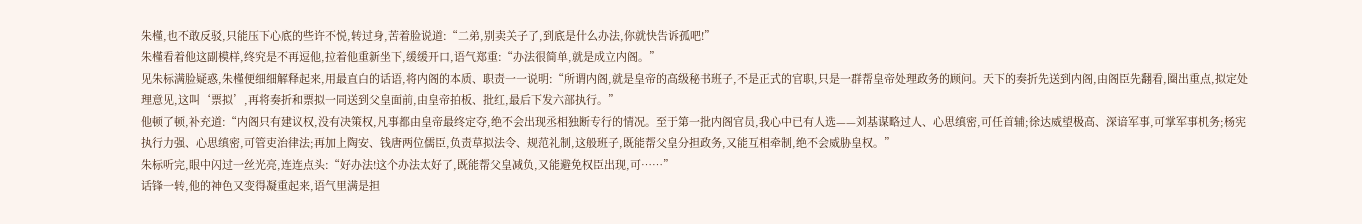朱槿,也不敢反驳,只能压下心底的些许不悦,转过身,苦着脸说道:“二弟,别卖关子了,到底是什么办法,你就快告诉孤吧!”
朱槿看着他这副模样,终究是不再逗他,拉着他重新坐下,缓缓开口,语气郑重:“办法很简单,就是成立内阁。”
见朱标满脸疑惑,朱槿便细细解释起来,用最直白的话语,将内阁的本质、职责一一说明:“所谓内阁,就是皇帝的高级秘书班子,不是正式的官职,只是一群帮皇帝处理政务的顾问。天下的奏折先送到内阁,由阁臣先翻看,圈出重点,拟定处理意见,这叫‘票拟’,再将奏折和票拟一同送到父皇面前,由皇帝拍板、批红,最后下发六部执行。”
他顿了顿,补充道:“内阁只有建议权,没有决策权,凡事都由皇帝最终定夺,绝不会出现丞相独断专行的情况。至于第一批内阁官员,我心中已有人选——刘基谋略过人、心思缜密,可任首辅;徐达威望极高、深谙军事,可掌军事机务;杨宪执行力强、心思缜密,可管吏治律法;再加上陶安、钱唐两位儒臣,负责草拟法令、规范礼制,这般班子,既能帮父皇分担政务,又能互相牵制,绝不会威胁皇权。”
朱标听完,眼中闪过一丝光亮,连连点头:“好办法!这个办法太好了,既能帮父皇减负,又能避免权臣出现,可……”
话锋一转,他的神色又变得凝重起来,语气里满是担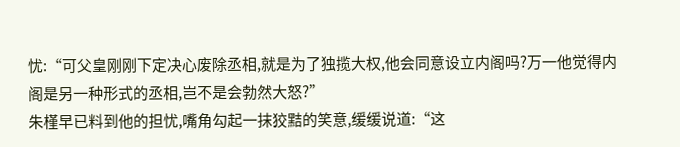忧:“可父皇刚刚下定决心废除丞相,就是为了独揽大权,他会同意设立内阁吗?万一他觉得内阁是另一种形式的丞相,岂不是会勃然大怒?”
朱槿早已料到他的担忧,嘴角勾起一抹狡黠的笑意,缓缓说道:“这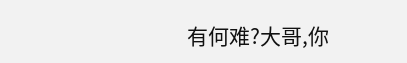有何难?大哥,你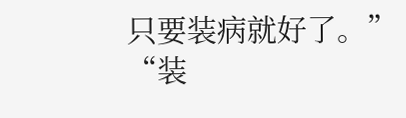只要装病就好了。”
“装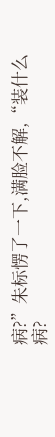病?”朱标愣了一下,满脸不解,“装什么病?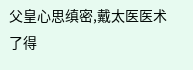父皇心思缜密,戴太医医术了得